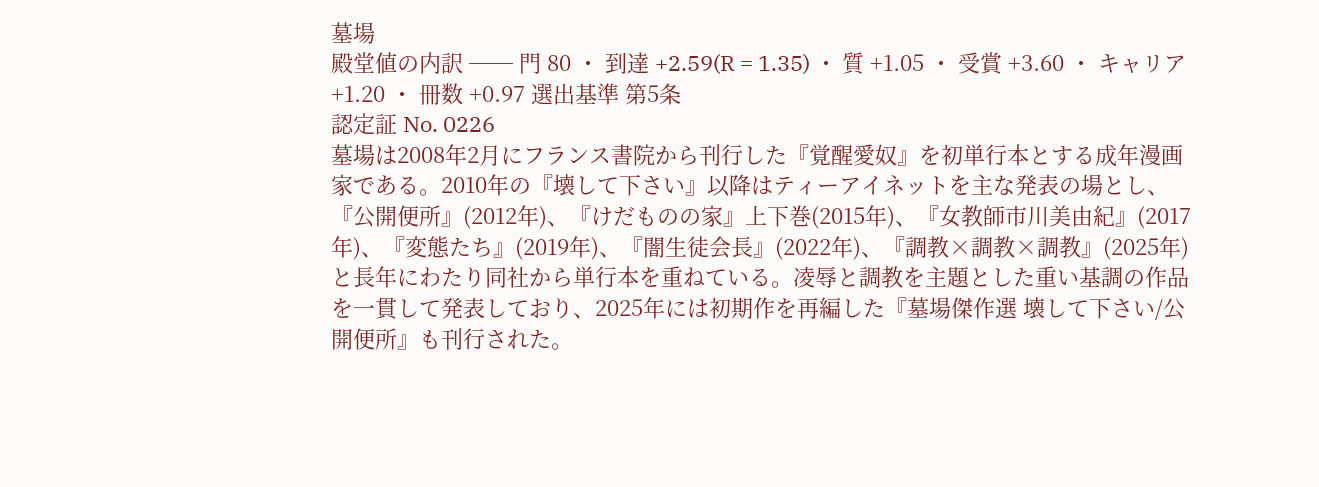墓場
殿堂値の内訳 ── 門 80 ・ 到達 +2.59(R = 1.35) ・ 質 +1.05 ・ 受賞 +3.60 ・ キャリア +1.20 ・ 冊数 +0.97 選出基準 第5条
認定証 No. 0226
墓場は2008年2月にフランス書院から刊行した『覚醒愛奴』を初単行本とする成年漫画家である。2010年の『壊して下さい』以降はティーアイネットを主な発表の場とし、『公開便所』(2012年)、『けだものの家』上下巻(2015年)、『女教師市川美由紀』(2017年)、『変態たち』(2019年)、『闇生徒会長』(2022年)、『調教×調教×調教』(2025年)と長年にわたり同社から単行本を重ねている。凌辱と調教を主題とした重い基調の作品を一貫して発表しており、2025年には初期作を再編した『墓場傑作選 壊して下さい/公開便所』も刊行された。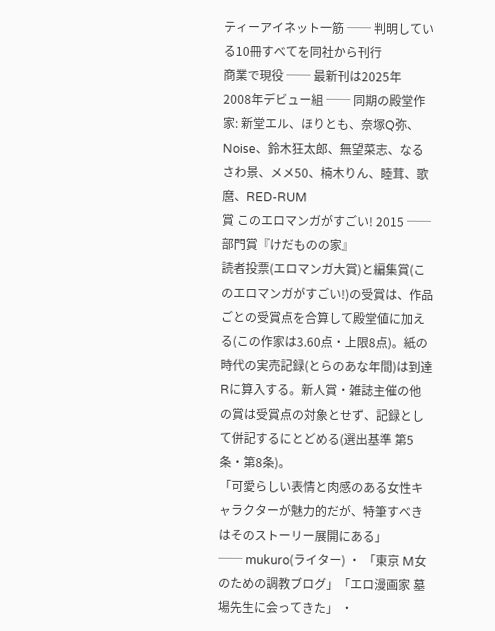ティーアイネット一筋 ── 判明している10冊すべてを同社から刊行
商業で現役 ── 最新刊は2025年
2008年デビュー組 ── 同期の殿堂作家: 新堂エル、ほりとも、奈塚Q弥、Noise、鈴木狂太郎、無望菜志、なるさわ景、メメ50、楠木りん、睦茸、歌麿、RED-RUM
賞 このエロマンガがすごい! 2015 ── 部門賞『けだものの家』
読者投票(エロマンガ大賞)と編集賞(このエロマンガがすごい!)の受賞は、作品ごとの受賞点を合算して殿堂値に加える(この作家は3.60点・上限8点)。紙の時代の実売記録(とらのあな年間)は到達Rに算入する。新人賞・雑誌主催の他の賞は受賞点の対象とせず、記録として併記するにとどめる(選出基準 第5条・第8条)。
「可愛らしい表情と肉感のある女性キャラクターが魅力的だが、特筆すべきはそのストーリー展開にある」
── mukuro(ライター) ・ 「東京 M女のための調教ブログ」「エロ漫画家 墓場先生に会ってきた」 ・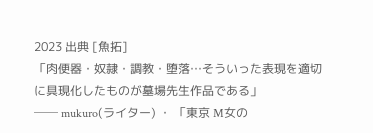2023 出典 [魚拓]
「肉便器・奴隷・調教・堕落…そういった表現を適切に具現化したものが墓場先生作品である」
── mukuro(ライター) ・ 「東京 M女の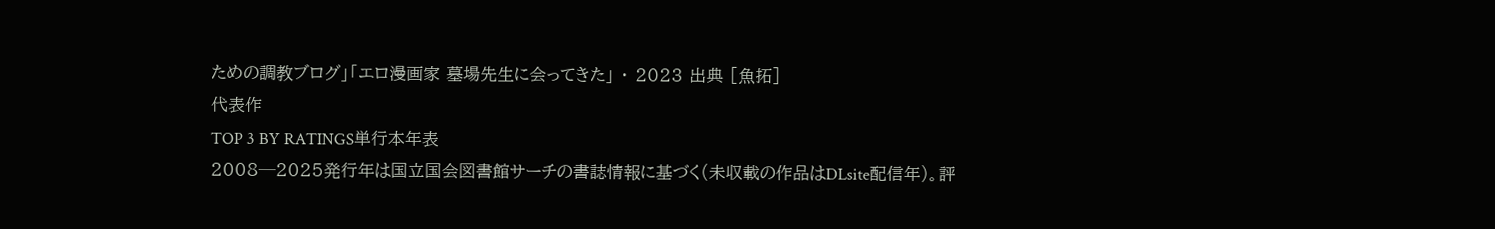ための調教ブログ」「エロ漫画家 墓場先生に会ってきた」 ・ 2023 出典 [魚拓]
代表作
TOP 3 BY RATINGS単行本年表
2008─2025発行年は国立国会図書館サーチの書誌情報に基づく(未収載の作品はDLsite配信年)。評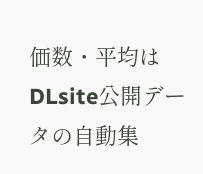価数・平均はDLsite公開データの自動集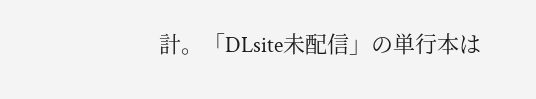計。「DLsite未配信」の単行本は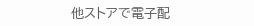他ストアで電子配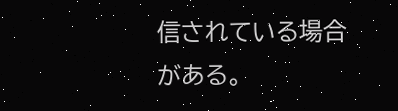信されている場合がある。